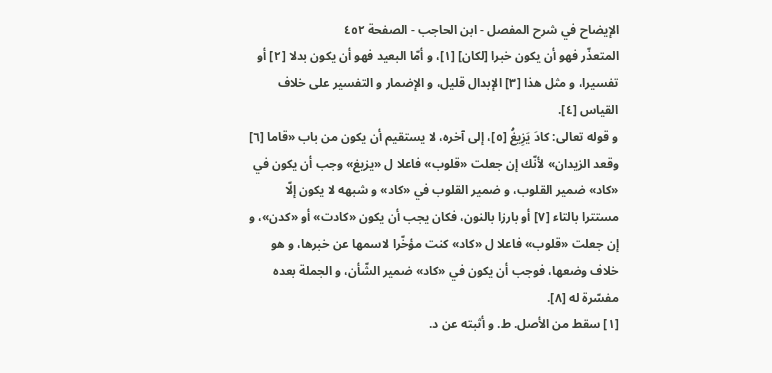الإيضاح في شرح المفصل - ابن الحاجب - الصفحة ٤٥٢
المتعذّر فهو أن يكون خبرا [لكان] [١]، و أمّا البعيد فهو أن يكون بدلا [٢] أو تفسيرا، و مثل هذا [٣] الإبدال قليل، و الإضمار و التفسير على خلاف القياس [٤].
و قوله تعالى: كادَ يَزِيغُ [٥]، إلى آخره، لا يستقيم أن يكون من باب «قاما [٦] وقعد الزيدان» لأنّك إن جعلت «قلوب» فاعلا ل «يزيغ» وجب أن يكون في «كاد» ضمير القلوب، و ضمير القلوب في «كاد» و شبهه لا يكون إلّا مستترا بالتاء [٧] أو بارزا بالنون، فكان يجب أن يكون «كادت» أو «كدن»، و إن جعلت «قلوب» فاعلا ل «كاد» كنت مؤخّرا لاسمها عن خبرها، و هو خلاف وضعها، فوجب أن يكون في «كاد» ضمير الشّأن، و الجملة بعده مفسّرة له [٨].
[١] سقط من الأصل. ط. و أثبته عن د.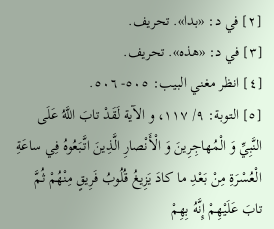[٢] في د: «بدا». تحريف.
[٣] في د: «هذه». تحريف.
[٤] انظر مغني البيب: ٥٠٥- ٥٠٦.
[٥] التوبة: ٩/ ١١٧، و الآية لَقَدْ تابَ اللَّهُ عَلَى النَّبِيِّ وَ الْمُهاجِرِينَ وَ الْأَنْصارِ الَّذِينَ اتَّبَعُوهُ فِي ساعَةِ الْعُسْرَةِ مِنْ بَعْدِ ما كادَ يَزِيغُ قُلُوبُ فَرِيقٍ مِنْهُمْ ثُمَّ تابَ عَلَيْهِمْ إِنَّهُ بِهِمْ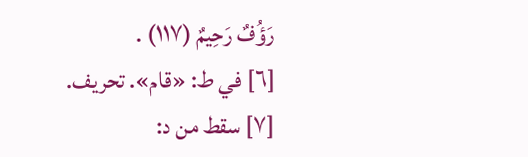رَؤُفٌ رَحِيمٌ (١١٧) .
[٦] في ط: «قام». تحريف.
[٧] سقط من د: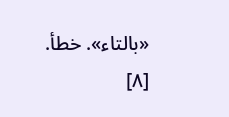«بالتاء». خطأ.
[٨]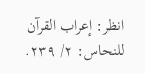انظر: إعراب القرآن للنحاس: ٢/ ٢٣٩.